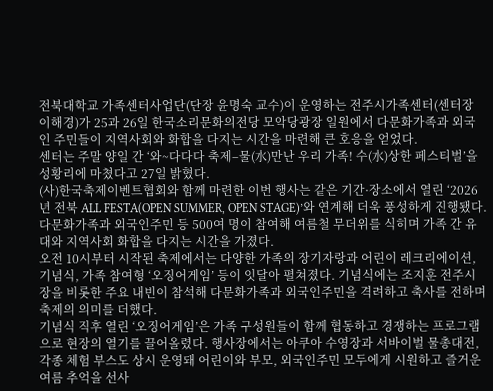전북대학교 가족센터사업단(단장 윤명숙 교수)이 운영하는 전주시가족센터(센터장 이해경)가 25과 26일 한국소리문화의전당 모악당광장 일원에서 다문화가족과 외국인 주민들이 지역사회와 화합을 다지는 시간을 마련해 큰 호응을 얻었다.
센터는 주말 양일 간 ‘와~다다다 축제–물(水)만난 우리 가족! 수(水)상한 페스티벌’을 성황리에 마쳤다고 27일 밝혔다.
(사)한국축제이벤트협회와 함께 마련한 이번 행사는 같은 기간·장소에서 열린 ‘2026년 전북 ALL FESTA(OPEN SUMMER, OPEN STAGE)’와 연계해 더욱 풍성하게 진행됐다. 다문화가족과 외국인주민 등 500여 명이 참여해 여름철 무더위를 식히며 가족 간 유대와 지역사회 화합을 다지는 시간을 가졌다.
오전 10시부터 시작된 축제에서는 다양한 가족의 장기자랑과 어린이 레크리에이션, 기념식, 가족 참여형 ‘오징어게임’ 등이 잇달아 펼쳐졌다. 기념식에는 조지훈 전주시장을 비롯한 주요 내빈이 참석해 다문화가족과 외국인주민을 격려하고 축사를 전하며 축제의 의미를 더했다.
기념식 직후 열린 ‘오징어게임’은 가족 구성원들이 함께 협동하고 경쟁하는 프로그램으로 현장의 열기를 끌어올렸다. 행사장에서는 아쿠아 수영장과 서바이벌 물총대전, 각종 체험 부스도 상시 운영돼 어린이와 부모, 외국인주민 모두에게 시원하고 즐거운 여름 추억을 선사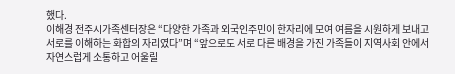했다.
이해경 전주시가족센터장은 “다양한 가족과 외국인주민이 한자리에 모여 여름을 시원하게 보내고 서로를 이해하는 화합의 자리였다”며 “앞으로도 서로 다른 배경을 가진 가족들이 지역사회 안에서 자연스럽게 소통하고 어울릴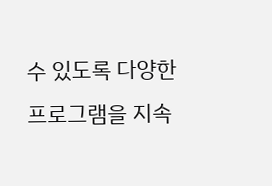수 있도록 다양한 프로그램을 지속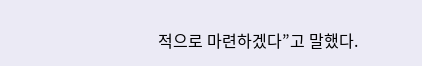적으로 마련하겠다”고 말했다.